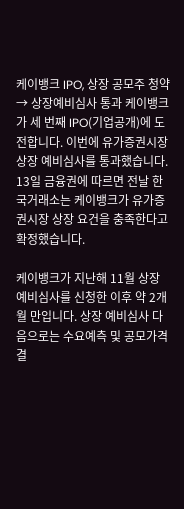케이뱅크 IPO, 상장 공모주 청약 → 상장예비심사 통과 케이뱅크가 세 번째 IPO(기업공개)에 도전합니다. 이번에 유가증권시장 상장 예비심사를 통과했습니다. 13일 금융권에 따르면 전날 한국거래소는 케이뱅크가 유가증권시장 상장 요건을 충족한다고 확정했습니다.

케이뱅크가 지난해 11월 상장 예비심사를 신청한 이후 약 2개월 만입니다. 상장 예비심사 다음으로는 수요예측 및 공모가격 결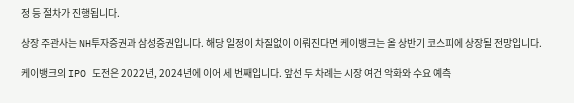정 등 절차가 진행됩니다.

상장 주관사는 NH투자증권과 삼성증권입니다. 해당 일정이 차질없이 이뤄진다면 케이뱅크는 올 상반기 코스피에 상장될 전망입니다.

케이뱅크의 IPO 도전은 2022년, 2024년에 이어 세 번째입니다. 앞선 두 차례는 시장 여건 악화와 수요 예측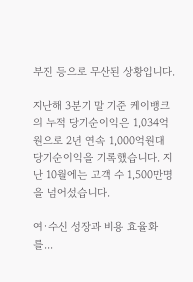부진 등으로 무산된 상황입니다.

지난해 3분기 말 기준 케이뱅크의 누적 당기순이익은 1,034억원으로 2년 연속 1,000억원대 당기순이익을 기록했습니다. 지난 10월에는 고객 수 1,500만명을 넘어섰습니다.

여·수신 성장과 비용 효율화를...